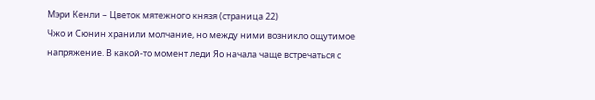Мэри Кенли – Цветок мятежного князя (страница 22)
Чжо и Сюнин хранили молчание, но между ними возникло ощутимое напряжение. В какой-то момент леди Яо начала чаще встречаться с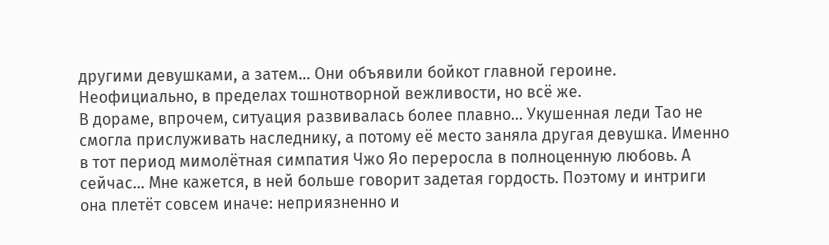другими девушками, а затем… Они объявили бойкот главной героине. Неофициально, в пределах тошнотворной вежливости, но всё же.
В дораме, впрочем, ситуация развивалась более плавно… Укушенная леди Тао не смогла прислуживать наследнику, а потому её место заняла другая девушка. Именно в тот период мимолётная симпатия Чжо Яо переросла в полноценную любовь. А сейчас… Мне кажется, в ней больше говорит задетая гордость. Поэтому и интриги она плетёт совсем иначе: неприязненно и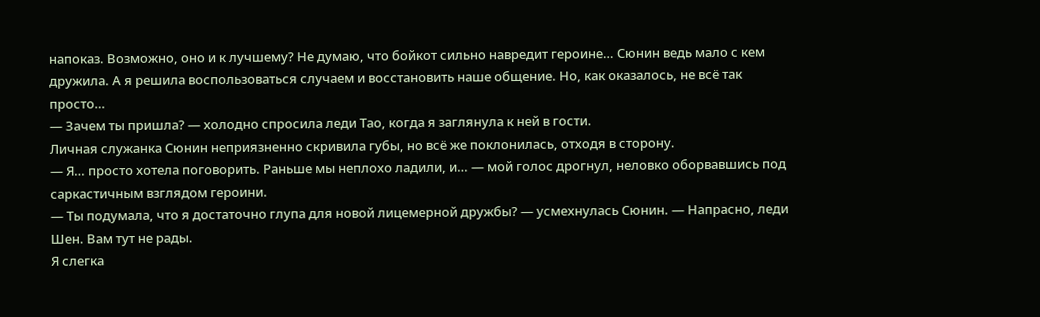напоказ. Возможно, оно и к лучшему? Не думаю, что бойкот сильно навредит героине… Сюнин ведь мало с кем дружила. А я решила воспользоваться случаем и восстановить наше общение. Но, как оказалось, не всё так просто…
— Зачем ты пришла? — холодно спросила леди Тао, когда я заглянула к ней в гости.
Личная служанка Сюнин неприязненно скривила губы, но всё же поклонилась, отходя в сторону.
— Я… просто хотела поговорить. Раньше мы неплохо ладили, и… — мой голос дрогнул, неловко оборвавшись под саркастичным взглядом героини.
— Ты подумала, что я достаточно глупа для новой лицемерной дружбы? — усмехнулась Сюнин. — Напрасно, леди Шен. Вам тут не рады.
Я слегка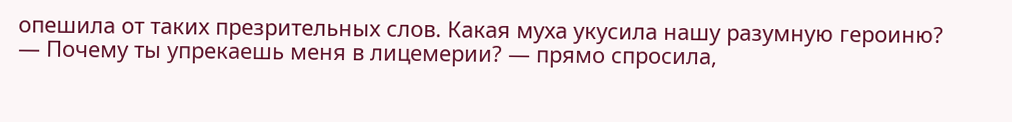опешила от таких презрительных слов. Какая муха укусила нашу разумную героиню?
— Почему ты упрекаешь меня в лицемерии? — прямо спросила,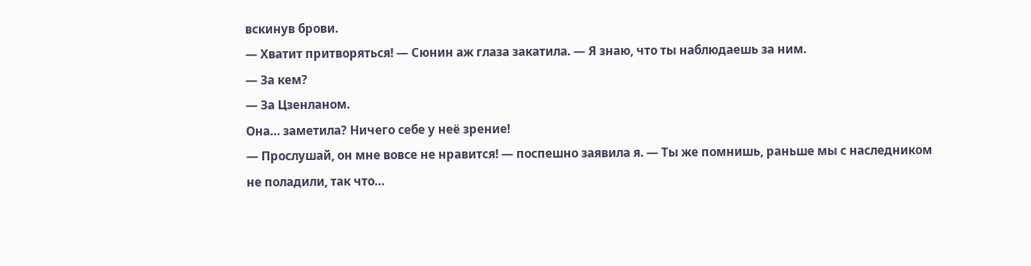вскинув брови.
— Хватит притворяться! — Сюнин аж глаза закатила. — Я знаю, что ты наблюдаешь за ним.
— За кем?
— За Цзенланом.
Она… заметила? Ничего себе у неё зрение!
— Прослушай, он мне вовсе не нравится! — поспешно заявила я. — Ты же помнишь, раньше мы с наследником не поладили, так что…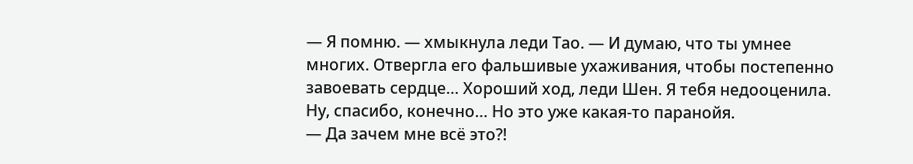— Я помню. — хмыкнула леди Тао. — И думаю, что ты умнее многих. Отвергла его фальшивые ухаживания, чтобы постепенно завоевать сердце… Хороший ход, леди Шен. Я тебя недооценила.
Ну, спасибо, конечно… Но это уже какая-то паранойя.
— Да зачем мне всё это?!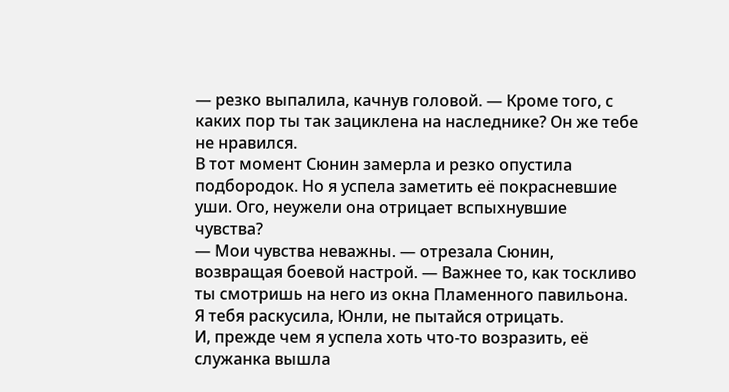— резко выпалила, качнув головой. — Кроме того, с каких пор ты так зациклена на наследнике? Он же тебе не нравился.
В тот момент Сюнин замерла и резко опустила подбородок. Но я успела заметить её покрасневшие уши. Ого, неужели она отрицает вспыхнувшие чувства?
— Мои чувства неважны. — отрезала Сюнин, возвращая боевой настрой. — Важнее то, как тоскливо ты смотришь на него из окна Пламенного павильона. Я тебя раскусила, Юнли, не пытайся отрицать.
И, прежде чем я успела хоть что-то возразить, её служанка вышла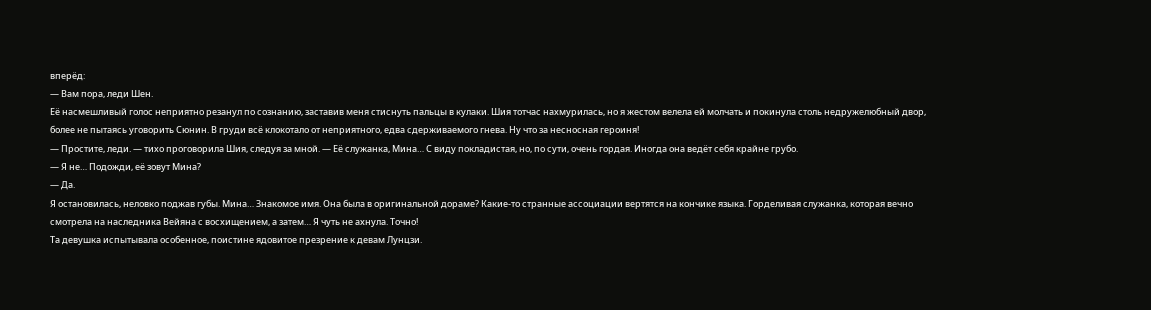вперёд:
— Вам пора, леди Шен.
Её насмешливый голос неприятно резанул по сознанию, заставив меня стиснуть пальцы в кулаки. Шия тотчас нахмурилась, но я жестом велела ей молчать и покинула столь недружелюбный двор, более не пытаясь уговорить Сюнин. В груди всё клокотало от неприятного, едва сдерживаемого гнева. Ну что за несносная героиня!
— Простите, леди. — тихо проговорила Шия, следуя за мной. — Её служанка, Мина… С виду покладистая, но, по сути, очень гордая. Иногда она ведёт себя крайне грубо.
— Я не… Подожди, её зовут Мина?
— Да.
Я остановилась, неловко поджав губы. Мина… Знакомое имя. Она была в оригинальной дораме? Какие-то странные ассоциации вертятся на кончике языка. Горделивая служанка, которая вечно смотрела на наследника Вейяна с восхищением, а затем… Я чуть не ахнула. Точно!
Та девушка испытывала особенное, поистине ядовитое презрение к девам Лунцзи.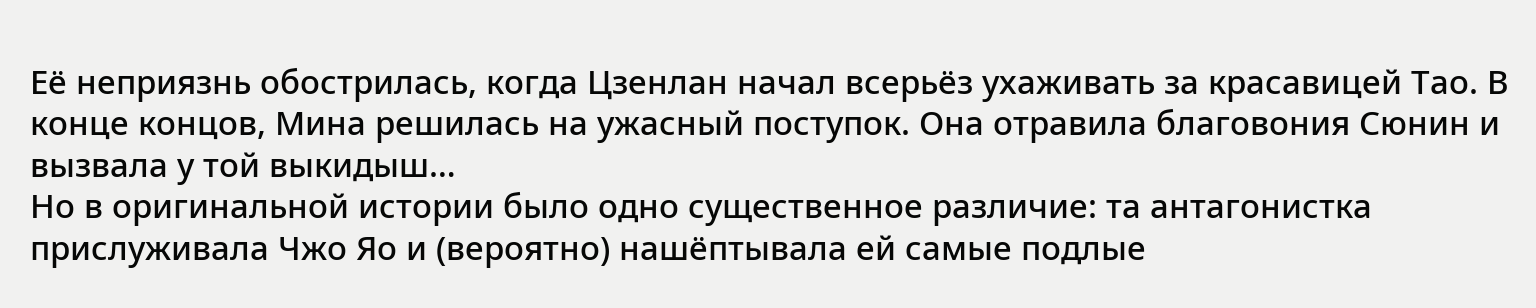Её неприязнь обострилась, когда Цзенлан начал всерьёз ухаживать за красавицей Тао. В конце концов, Мина решилась на ужасный поступок. Она отравила благовония Сюнин и вызвала у той выкидыш…
Но в оригинальной истории было одно существенное различие: та антагонистка прислуживала Чжо Яо и (вероятно) нашёптывала ей самые подлые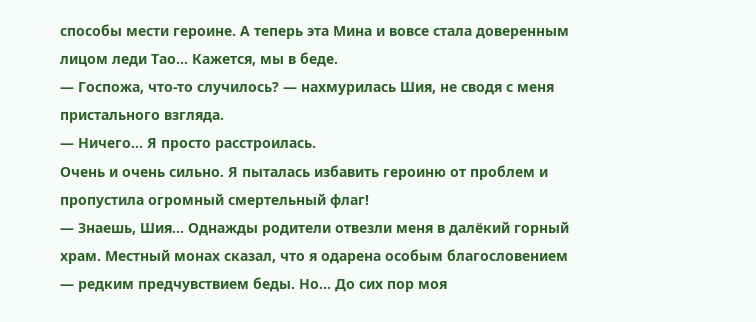способы мести героине. А теперь эта Мина и вовсе стала доверенным лицом леди Тао… Кажется, мы в беде.
— Госпожа, что-то случилось? — нахмурилась Шия, не сводя с меня пристального взгляда.
— Ничего… Я просто расстроилась.
Очень и очень сильно. Я пыталась избавить героиню от проблем и пропустила огромный смертельный флаг!
— Знаешь, Шия… Однажды родители отвезли меня в далёкий горный храм. Местный монах сказал, что я одарена особым благословением — редким предчувствием беды. Но… До сих пор моя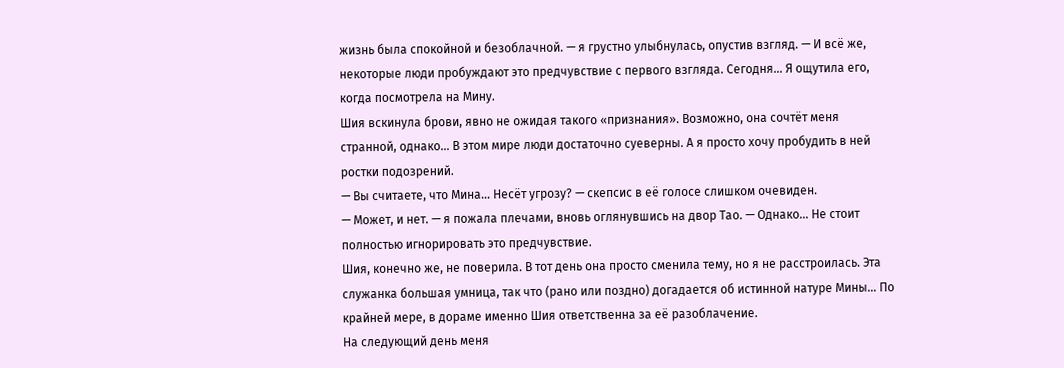жизнь была спокойной и безоблачной. — я грустно улыбнулась, опустив взгляд. — И всё же, некоторые люди пробуждают это предчувствие с первого взгляда. Сегодня… Я ощутила его, когда посмотрела на Мину.
Шия вскинула брови, явно не ожидая такого «признания». Возможно, она сочтёт меня странной, однако… В этом мире люди достаточно суеверны. А я просто хочу пробудить в ней ростки подозрений.
— Вы считаете, что Мина… Несёт угрозу? — скепсис в её голосе слишком очевиден.
— Может, и нет. — я пожала плечами, вновь оглянувшись на двор Тао. — Однако… Не стоит полностью игнорировать это предчувствие.
Шия, конечно же, не поверила. В тот день она просто сменила тему, но я не расстроилась. Эта служанка большая умница, так что (рано или поздно) догадается об истинной натуре Мины… По крайней мере, в дораме именно Шия ответственна за её разоблачение.
На следующий день меня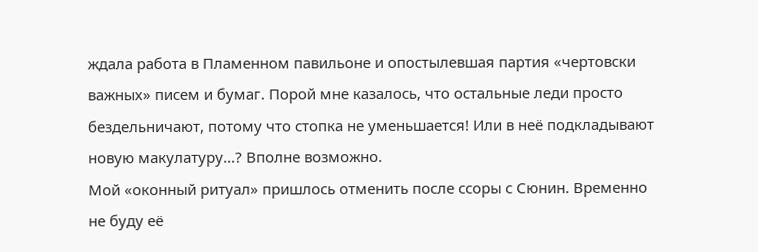ждала работа в Пламенном павильоне и опостылевшая партия «чертовски важных» писем и бумаг. Порой мне казалось, что остальные леди просто бездельничают, потому что стопка не уменьшается! Или в неё подкладывают новую макулатуру…? Вполне возможно.
Мой «оконный ритуал» пришлось отменить после ссоры с Сюнин. Временно не буду её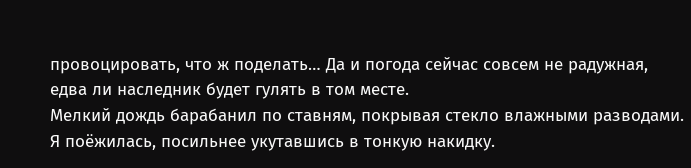провоцировать, что ж поделать… Да и погода сейчас совсем не радужная, едва ли наследник будет гулять в том месте.
Мелкий дождь барабанил по ставням, покрывая стекло влажными разводами. Я поёжилась, посильнее укутавшись в тонкую накидку.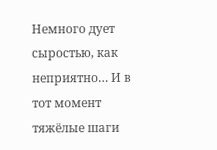Немного дует сыростью, как неприятно… И в тот момент тяжёлые шаги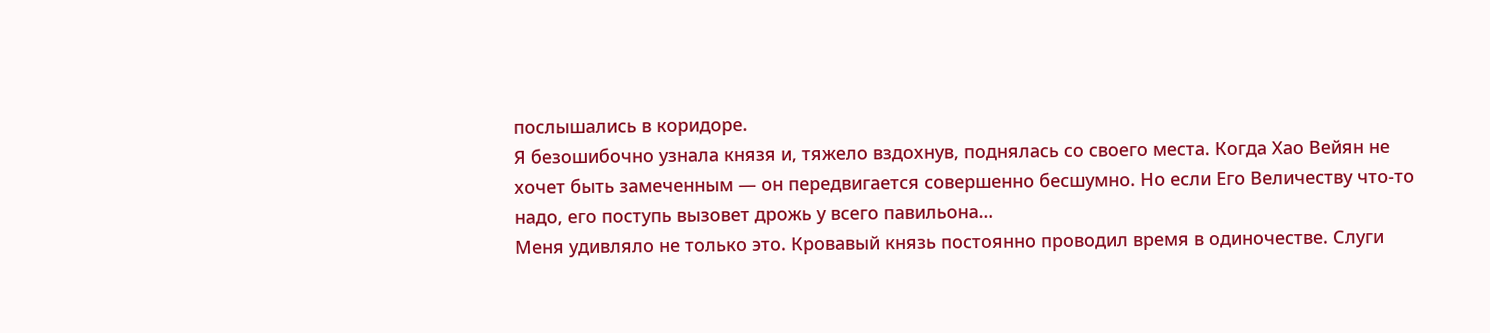послышались в коридоре.
Я безошибочно узнала князя и, тяжело вздохнув, поднялась со своего места. Когда Хао Вейян не хочет быть замеченным — он передвигается совершенно бесшумно. Но если Его Величеству что-то надо, его поступь вызовет дрожь у всего павильона…
Меня удивляло не только это. Кровавый князь постоянно проводил время в одиночестве. Слуги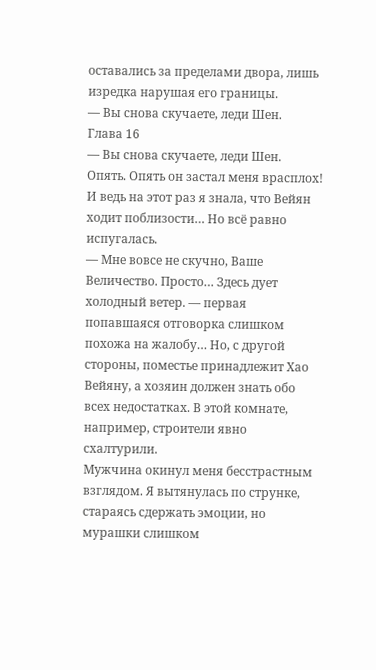оставались за пределами двора, лишь изредка нарушая его границы.
— Вы снова скучаете, леди Шен.
Глава 16
— Вы снова скучаете, леди Шен.
Опять. Опять он застал меня врасплох! И ведь на этот раз я знала, что Вейян ходит поблизости… Но всё равно испугалась.
— Мне вовсе не скучно, Ваше Величество. Просто… Здесь дует холодный ветер. — первая попавшаяся отговорка слишком похожа на жалобу… Но, с другой стороны, поместье принадлежит Хао Вейяну, а хозяин должен знать обо всех недостатках. В этой комнате, например, строители явно схалтурили.
Мужчина окинул меня бесстрастным взглядом. Я вытянулась по струнке, стараясь сдержать эмоции, но мурашки слишком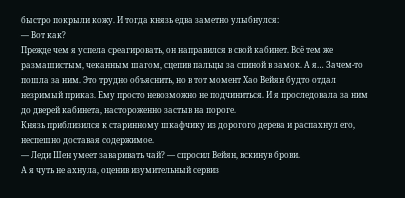быстро покрыли кожу. И тогда князь едва заметно улыбнулся:
— Вот как?
Прежде чем я успела среагировать, он направился в свой кабинет. Всё тем же размашистым, чеканным шагом, сцепив пальцы за спиной в замок. А я… Зачем-то пошла за ним. Это трудно объяснить, но в тот момент Хао Вейян будто отдал незримый приказ. Ему просто невозможно не подчиниться. И я проследовала за ним до дверей кабинета, настороженно застыв на пороге.
Князь приблизился к старинному шкафчику из дорогого дерева и распахнул его, неспешно доставая содержимое.
— Леди Шен умеет заваривать чай? — спросил Вейян, вскинув брови.
А я чуть не ахнула, оценив изумительный сервиз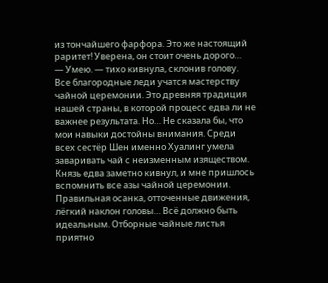из тончайшего фарфора. Это же настоящий раритет! Уверена, он стоит очень дорого…
— Умею. — тихо кивнула, склонив голову.
Все благородные леди учатся мастерству чайной церемонии. Это древняя традиция нашей страны, в которой процесс едва ли не важнее результата. Но… Не сказала бы, что мои навыки достойны внимания. Среди всех сестёр Шен именно Хуалинг умела заваривать чай с неизменным изяществом.
Князь едва заметно кивнул, и мне пришлось вспомнить все азы чайной церемонии. Правильная осанка, отточенные движения, лёгкий наклон головы… Всё должно быть идеальным. Отборные чайные листья приятно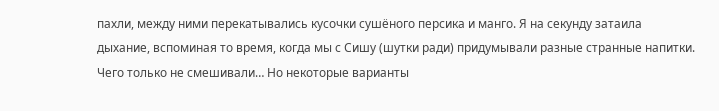пахли, между ними перекатывались кусочки сушёного персика и манго. Я на секунду затаила дыхание, вспоминая то время, когда мы с Сишу (шутки ради) придумывали разные странные напитки. Чего только не смешивали… Но некоторые варианты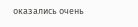оказались очень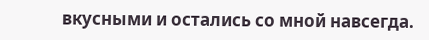вкусными и остались со мной навсегда.